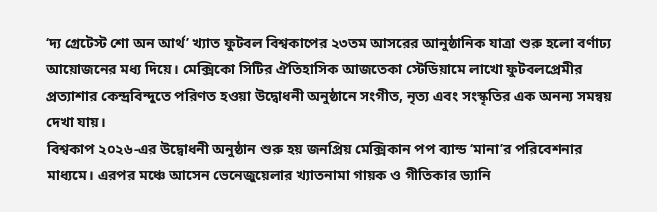‘দ্য গ্রেটেস্ট শো অন আর্থ’ খ্যাত ফুটবল বিশ্বকাপের ২৩তম আসরের আনুষ্ঠানিক যাত্রা শুরু হলো বর্ণাঢ্য আয়োজনের মধ্য দিয়ে। মেক্সিকো সিটির ঐতিহাসিক আজতেকা স্টেডিয়ামে লাখো ফুটবলপ্রেমীর প্রত্যাশার কেন্দ্রবিন্দুতে পরিণত হওয়া উদ্বোধনী অনুষ্ঠানে সংগীত, নৃত্য এবং সংস্কৃতির এক অনন্য সমন্বয় দেখা যায়।
বিশ্বকাপ ২০২৬-এর উদ্বোধনী অনুষ্ঠান শুরু হয় জনপ্রিয় মেক্সিকান পপ ব্যান্ড ‘মানা’র পরিবেশনার মাধ্যমে। এরপর মঞ্চে আসেন ভেনেজুয়েলার খ্যাতনামা গায়ক ও গীতিকার ড্যানি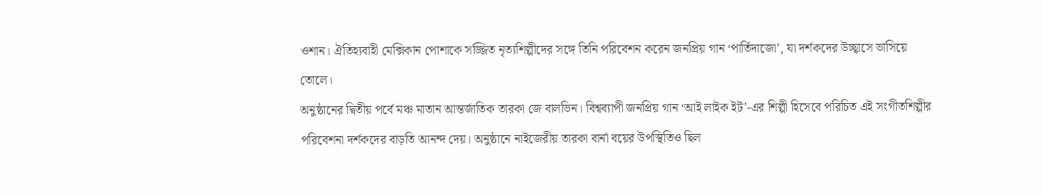ওশান। ঐতিহ্যবাহী মেক্সিকান পোশাকে সজ্জিত নৃত্যশিল্পীদের সঙ্গে তিনি পরিবেশন করেন জনপ্রিয় গান ‘পার্তিদাজো’, যা দর্শকদের উচ্ছ্বাসে ভাসিয়ে তোলে।
অনুষ্ঠানের দ্বিতীয় পর্বে মঞ্চ মাতান আন্তর্জাতিক তারকা জে বালভিন। বিশ্বব্যাপী জনপ্রিয় গান ‘আই লাইক ইট’-এর শিল্পী হিসেবে পরিচিত এই সংগীতশিল্পীর পরিবেশনা দর্শকদের বাড়তি আনন্দ দেয়। অনুষ্ঠানে নাইজেরীয় তারকা বার্না বয়ের উপস্থিতিও ছিল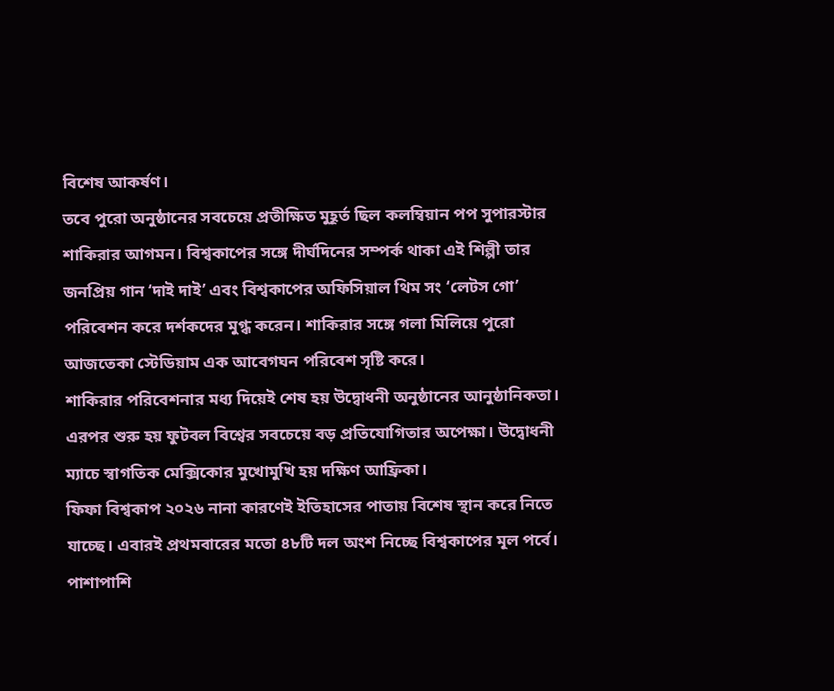বিশেষ আকর্ষণ।
তবে পুরো অনুষ্ঠানের সবচেয়ে প্রতীক্ষিত মুহূর্ত ছিল কলম্বিয়ান পপ সুপারস্টার শাকিরার আগমন। বিশ্বকাপের সঙ্গে দীর্ঘদিনের সম্পর্ক থাকা এই শিল্পী তার জনপ্রিয় গান ‘দাই দাই’ এবং বিশ্বকাপের অফিসিয়াল থিম সং ‘লেটস গো’ পরিবেশন করে দর্শকদের মুগ্ধ করেন। শাকিরার সঙ্গে গলা মিলিয়ে পুরো আজতেকা স্টেডিয়াম এক আবেগঘন পরিবেশ সৃষ্টি করে।
শাকিরার পরিবেশনার মধ্য দিয়েই শেষ হয় উদ্বোধনী অনুষ্ঠানের আনুষ্ঠানিকতা। এরপর শুরু হয় ফুটবল বিশ্বের সবচেয়ে বড় প্রতিযোগিতার অপেক্ষা। উদ্বোধনী ম্যাচে স্বাগতিক মেক্সিকোর মুখোমুখি হয় দক্ষিণ আফ্রিকা।
ফিফা বিশ্বকাপ ২০২৬ নানা কারণেই ইতিহাসের পাতায় বিশেষ স্থান করে নিতে যাচ্ছে। এবারই প্রথমবারের মতো ৪৮টি দল অংশ নিচ্ছে বিশ্বকাপের মূল পর্বে। পাশাপাশি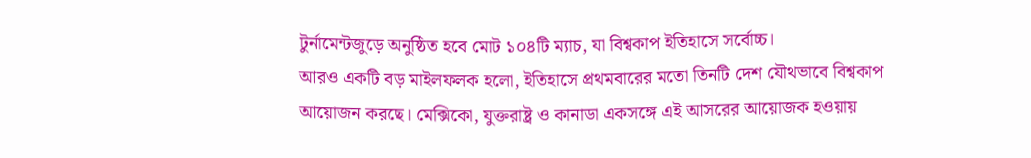টুর্নামেন্টজুড়ে অনুষ্ঠিত হবে মোট ১০৪টি ম্যাচ, যা বিশ্বকাপ ইতিহাসে সর্বোচ্চ।
আরও একটি বড় মাইলফলক হলো, ইতিহাসে প্রথমবারের মতো তিনটি দেশ যৌথভাবে বিশ্বকাপ আয়োজন করছে। মেক্সিকো, যুক্তরাষ্ট্র ও কানাডা একসঙ্গে এই আসরের আয়োজক হওয়ায়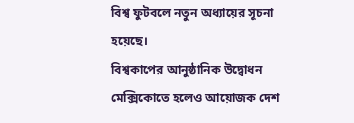বিশ্ব ফুটবলে নতুন অধ্যায়ের সূচনা হয়েছে।
বিশ্বকাপের আনুষ্ঠানিক উদ্বোধন মেক্সিকোতে হলেও আয়োজক দেশ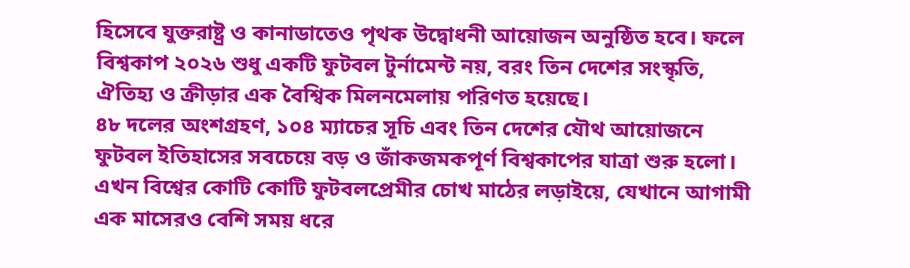হিসেবে যুক্তরাষ্ট্র ও কানাডাতেও পৃথক উদ্বোধনী আয়োজন অনুষ্ঠিত হবে। ফলে বিশ্বকাপ ২০২৬ শুধু একটি ফুটবল টুর্নামেন্ট নয়, বরং তিন দেশের সংস্কৃতি, ঐতিহ্য ও ক্রীড়ার এক বৈশ্বিক মিলনমেলায় পরিণত হয়েছে।
৪৮ দলের অংশগ্রহণ, ১০৪ ম্যাচের সূচি এবং তিন দেশের যৌথ আয়োজনে ফুটবল ইতিহাসের সবচেয়ে বড় ও জাঁকজমকপূর্ণ বিশ্বকাপের যাত্রা শুরু হলো। এখন বিশ্বের কোটি কোটি ফুটবলপ্রেমীর চোখ মাঠের লড়াইয়ে, যেখানে আগামী এক মাসেরও বেশি সময় ধরে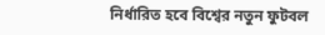নির্ধারিত হবে বিশ্বের নতুন ফুটবল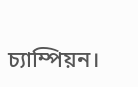চ্যাম্পিয়ন।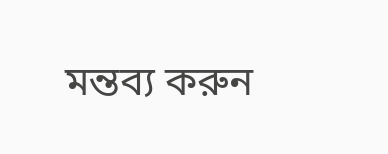মন্তব্য করুন